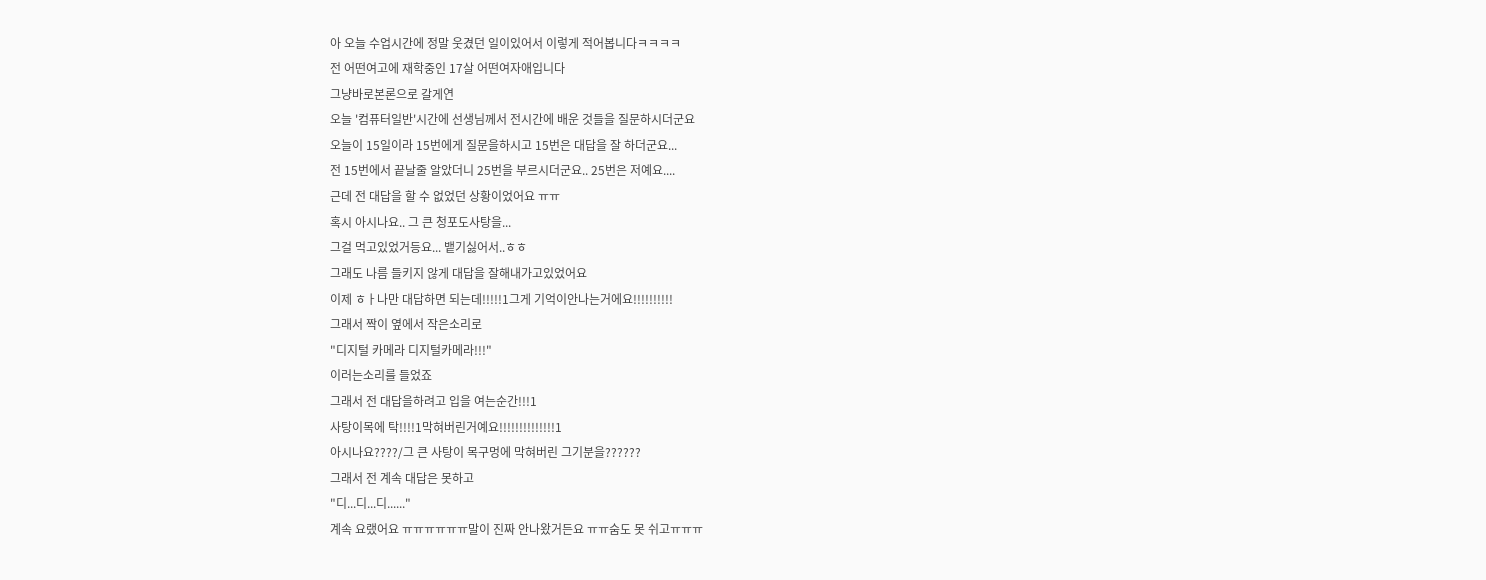아 오늘 수업시간에 정말 웃겼던 일이있어서 이렇게 적어봅니다ㅋㅋㅋㅋ
전 어떤여고에 재학중인 17살 어떤여자애입니다
그냥바로본론으로 갈게연
오늘 '컴퓨터일반'시간에 선생님께서 전시간에 배운 것들을 질문하시더군요
오늘이 15일이라 15번에게 질문을하시고 15번은 대답을 잘 하더군요...
전 15번에서 끝날줄 알았더니 25번을 부르시더군요.. 25번은 저예요....
근데 전 대답을 할 수 없었던 상황이었어요 ㅠㅠ
혹시 아시나요.. 그 큰 청포도사탕을...
그걸 먹고있었거등요... 뱉기싫어서..ㅎㅎ
그래도 나름 들키지 않게 대답을 잘해내가고있었어요
이제 ㅎㅏ나만 대답하면 되는데!!!!!1그게 기억이안나는거에요!!!!!!!!!!
그래서 짝이 옆에서 작은소리로
"디지털 카메라 디지털카메라!!!"
이러는소리를 들었죠
그래서 전 대답을하려고 입을 여는순간!!!1
사탕이목에 탁!!!!1막혀버린거예요!!!!!!!!!!!!!!1
아시나요????/그 큰 사탕이 목구멍에 막혀버린 그기분을??????
그래서 전 계속 대답은 못하고
"디...디...디......"
계속 요랬어요 ㅠㅠㅠㅠㅠㅠ말이 진짜 안나왔거든요 ㅠㅠ숨도 못 쉬고ㅠㅠㅠ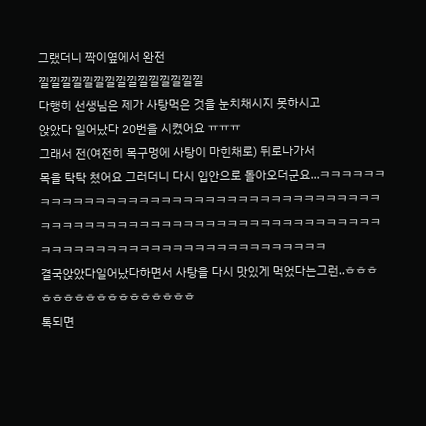그랬더니 짝이옆에서 완전
낄낄낄낄낄낄낄낄낄낄낄낄낄낄낄
다행히 선생님은 제가 사탕먹은 것을 눈치채시지 못하시고
앉았다 일어났다 20번을 시켰어요 ㅠㅠㅠ
그래서 전(여전히 목구멍에 사탕이 마힌채로) 뒤로나가서
목을 탁탁 쳤어요 그러더니 다시 입안으로 돌아오더군요...ㅋㅋㅋㅋㅋㅋㅋㅋㅋㅋㅋㅋㅋㅋㅋㅋㅋㅋㅋㅋㅋㅋㅋㅋㅋㅋㅋㅋㅋㅋㅋㅋㅋㅋㅋㅋㅋㅋㅋㅋㅋㅋㅋㅋㅋㅋㅋㅋㅋㅋㅋㅋㅋㅋㅋㅋㅋㅋㅋㅋㅋㅋㅋㅋㅋㅋㅋㅋㅋㅋㅋㅋㅋㅋㅋㅋㅋㅋㅋㅋㅋㅋㅋㅋㅋㅋㅋㅋㅋㅋㅋㅋㅋㅋ
결국앉았다일어났다하면서 사탕을 다시 맛있게 먹었다는그런..ㅎㅎㅎㅎㅎㅎㅎㅎㅎㅎㅎㅎㅎㅎㅎㅎㅎ
톡되면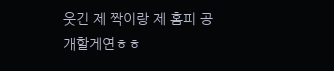웃긴 제 짝이랑 제 홈피 공개할게연ㅎㅎ